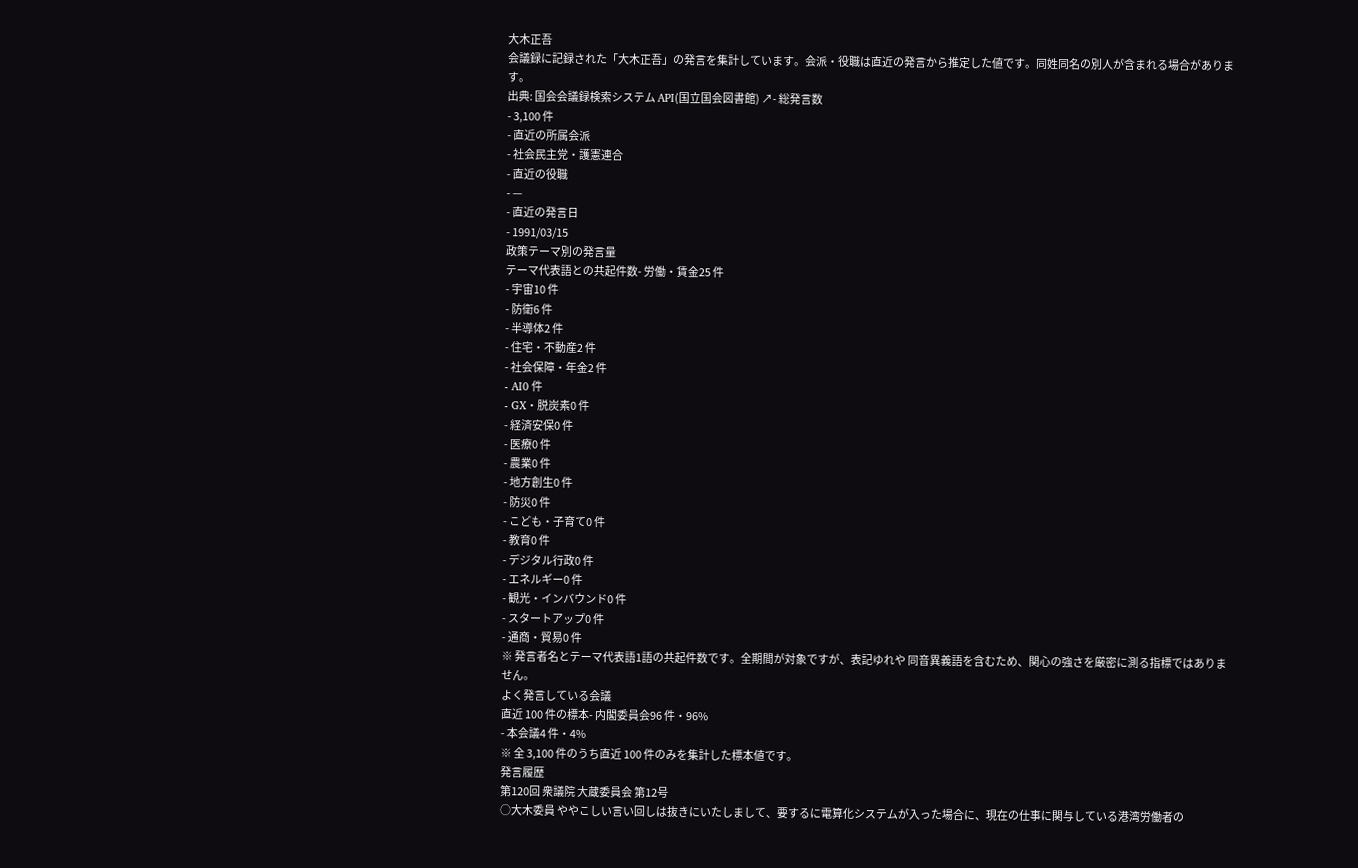大木正吾
会議録に記録された「大木正吾」の発言を集計しています。会派・役職は直近の発言から推定した値です。同姓同名の別人が含まれる場合があります。
出典: 国会会議録検索システム API(国立国会図書館) ↗- 総発言数
- 3,100 件
- 直近の所属会派
- 社会民主党・護憲連合
- 直近の役職
- —
- 直近の発言日
- 1991/03/15
政策テーマ別の発言量
テーマ代表語との共起件数- 労働・賃金25 件
- 宇宙10 件
- 防衛6 件
- 半導体2 件
- 住宅・不動産2 件
- 社会保障・年金2 件
- AI0 件
- GX・脱炭素0 件
- 経済安保0 件
- 医療0 件
- 農業0 件
- 地方創生0 件
- 防災0 件
- こども・子育て0 件
- 教育0 件
- デジタル行政0 件
- エネルギー0 件
- 観光・インバウンド0 件
- スタートアップ0 件
- 通商・貿易0 件
※ 発言者名とテーマ代表語1語の共起件数です。全期間が対象ですが、表記ゆれや 同音異義語を含むため、関心の強さを厳密に測る指標ではありません。
よく発言している会議
直近 100 件の標本- 内閣委員会96 件・96%
- 本会議4 件・4%
※ 全 3,100 件のうち直近 100 件のみを集計した標本値です。
発言履歴
第120回 衆議院 大蔵委員会 第12号
○大木委員 ややこしい言い回しは抜きにいたしまして、要するに電算化システムが入った場合に、現在の仕事に関与している港湾労働者の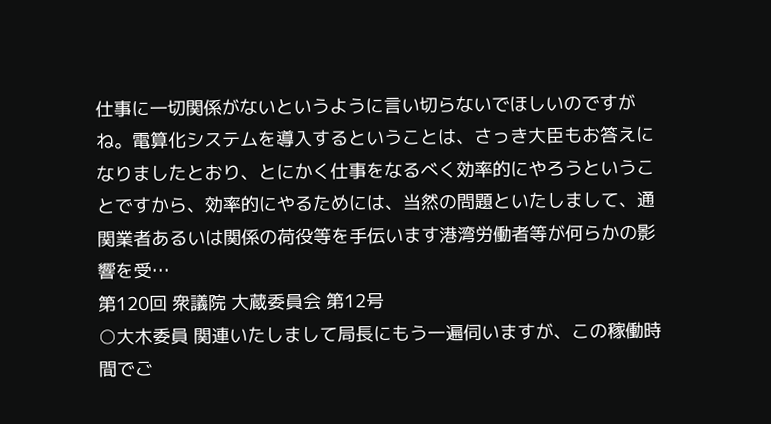仕事に一切関係がないというように言い切らないでほしいのですがね。電算化システムを導入するということは、さっき大臣もお答えになりましたとおり、とにかく仕事をなるべく効率的にやろうということですから、効率的にやるためには、当然の問題といたしまして、通関業者あるいは関係の荷役等を手伝います港湾労働者等が何らかの影響を受…
第120回 衆議院 大蔵委員会 第12号
○大木委員 関連いたしまして局長にもう一遍伺いますが、この稼働時間でご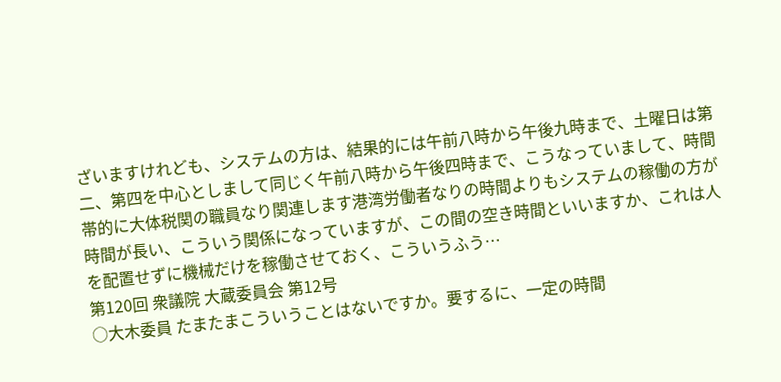ざいますけれども、システムの方は、結果的には午前八時から午後九時まで、土曜日は第二、第四を中心としまして同じく午前八時から午後四時まで、こうなっていまして、時間帯的に大体税関の職員なり関連します港湾労働者なりの時間よりもシステムの稼働の方が時間が長い、こういう関係になっていますが、この間の空き時間といいますか、これは人を配置せずに機械だけを稼働させておく、こういうふう…
第120回 衆議院 大蔵委員会 第12号
○大木委員 たまたまこういうことはないですか。要するに、一定の時間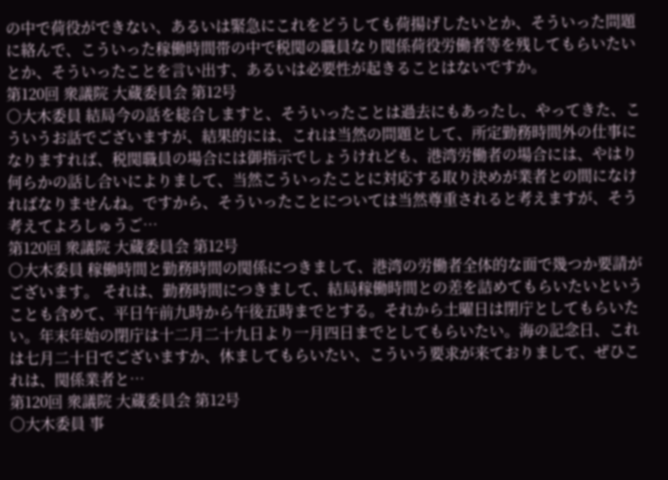の中で荷役ができない、あるいは緊急にこれをどうしても荷揚げしたいとか、そういった問題に絡んで、こういった稼働時間帯の中で税関の職員なり関係荷役労働者等を残してもらいたいとか、そういったことを言い出す、あるいは必要性が起きることはないですか。
第120回 衆議院 大蔵委員会 第12号
○大木委員 結局今の話を総合しますと、そういったことは過去にもあったし、やってきた、こういうお話でございますが、結果的には、これは当然の問題として、所定勤務時間外の仕事になりますれば、税関職員の場合には御指示でしょうけれども、港湾労働者の場合には、やはり何らかの話し合いによりまして、当然こういったことに対応する取り決めが業者との間になければなりませんね。ですから、そういったことについては当然尊重されると考えますが、そう考えてよろしゅうご…
第120回 衆議院 大蔵委員会 第12号
○大木委員 稼働時間と勤務時間の関係につきまして、港湾の労働者全体的な面で幾つか要請がございます。 それは、勤務時間につきまして、結局稼働時間との差を詰めてもらいたいということも含めて、平日午前九時から午後五時までとする。それから土曜日は閉庁としてもらいたい。年末年始の閉庁は十二月二十九日より一月四日までとしてもらいたい。海の記念日、これは七月二十日でございますか、休ましてもらいたい、こういう要求が来ておりまして、ぜひこれは、関係業者と…
第120回 衆議院 大蔵委員会 第12号
○大木委員 事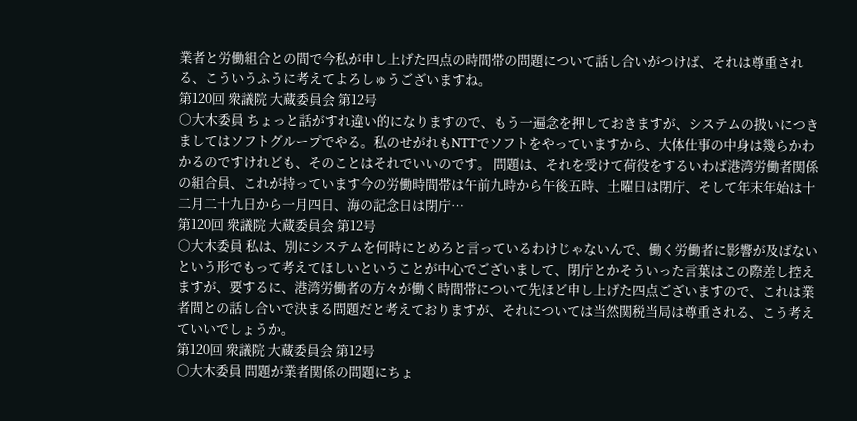業者と労働組合との間で今私が申し上げた四点の時間帯の問題について話し合いがつけば、それは尊重される、こういうふうに考えてよろしゅうございますね。
第120回 衆議院 大蔵委員会 第12号
○大木委員 ちょっと話がすれ違い的になりますので、もう一遍念を押しておきますが、システムの扱いにつきましてはソフトグループでやる。私のせがれもNTTでソフトをやっていますから、大体仕事の中身は幾らかわかるのですけれども、そのことはそれでいいのです。 問題は、それを受けて荷役をするいわば港湾労働者関係の組合員、これが持っています今の労働時間帯は午前九時から午後五時、土曜日は閉庁、そして年末年始は十二月二十九日から一月四日、海の記念日は閉庁…
第120回 衆議院 大蔵委員会 第12号
○大木委員 私は、別にシステムを何時にとめろと言っているわけじゃないんで、働く労働者に影響が及ばないという形でもって考えてほしいということが中心でございまして、閉庁とかそういった言葉はこの際差し控えますが、要するに、港湾労働者の方々が働く時間帯について先ほど申し上げた四点ございますので、これは業者間との話し合いで決まる問題だと考えておりますが、それについては当然関税当局は尊重される、こう考えていいでしょうか。
第120回 衆議院 大蔵委員会 第12号
○大木委員 問題が業者関係の問題にちょ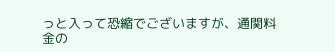っと入って恐縮でございますが、通関料金の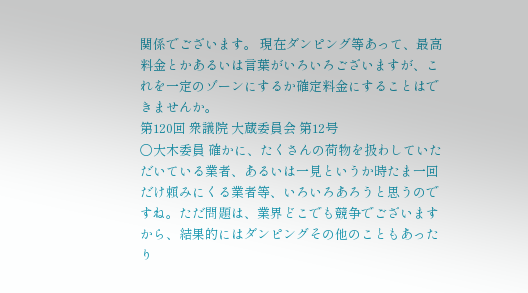関係でございます。 現在ダンピング等あって、最高料金とかあるいは言葉がいろいろございますが、これを一定のゾーンにするか確定料金にすることはできませんか。
第120回 衆議院 大蔵委員会 第12号
○大木委員 確かに、たくさんの荷物を扱わしていただいている業者、あるいは一見というか時たま一回だけ頼みにくる業者等、いろいろあろうと思うのですね。ただ問題は、業界どこでも競争でございますから、結果的にはダンピングその他のこともあったり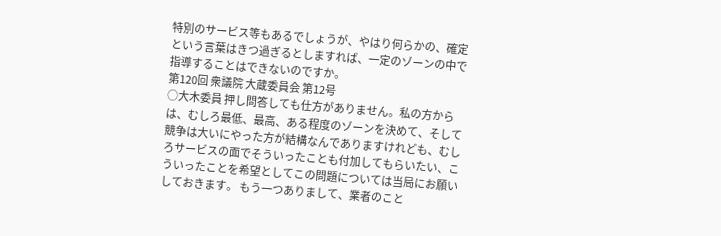特別のサービス等もあるでしょうが、やはり何らかの、確定という言葉はきつ過ぎるとしますれば、一定のゾーンの中で指導することはできないのですか。
第120回 衆議院 大蔵委員会 第12号
○大木委員 押し問答しても仕方がありません。私の方からは、むしろ最低、最高、ある程度のゾーンを決めて、そして競争は大いにやった方が結構なんでありますけれども、むしろサービスの面でそういったことも付加してもらいたい、こういったことを希望としてこの問題については当局にお願いしておきます。 もう一つありまして、業者のこと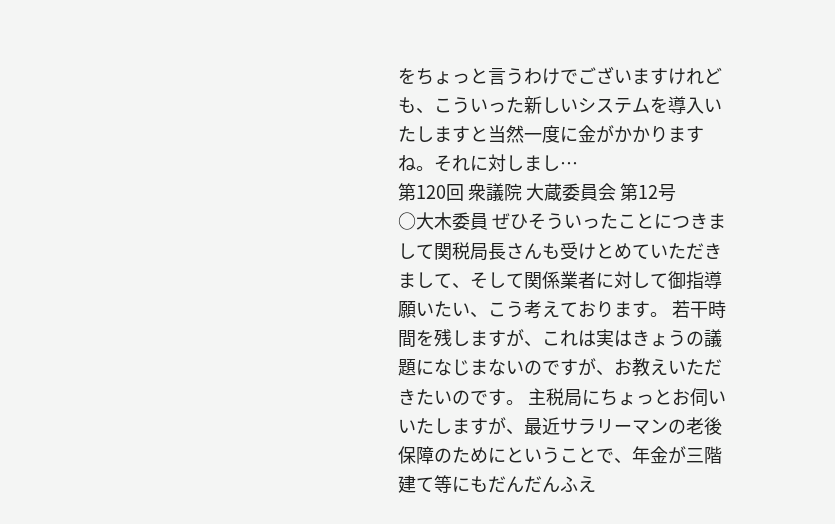をちょっと言うわけでございますけれども、こういった新しいシステムを導入いたしますと当然一度に金がかかりますね。それに対しまし…
第120回 衆議院 大蔵委員会 第12号
○大木委員 ぜひそういったことにつきまして関税局長さんも受けとめていただきまして、そして関係業者に対して御指導願いたい、こう考えております。 若干時間を残しますが、これは実はきょうの議題になじまないのですが、お教えいただきたいのです。 主税局にちょっとお伺いいたしますが、最近サラリーマンの老後保障のためにということで、年金が三階建て等にもだんだんふえ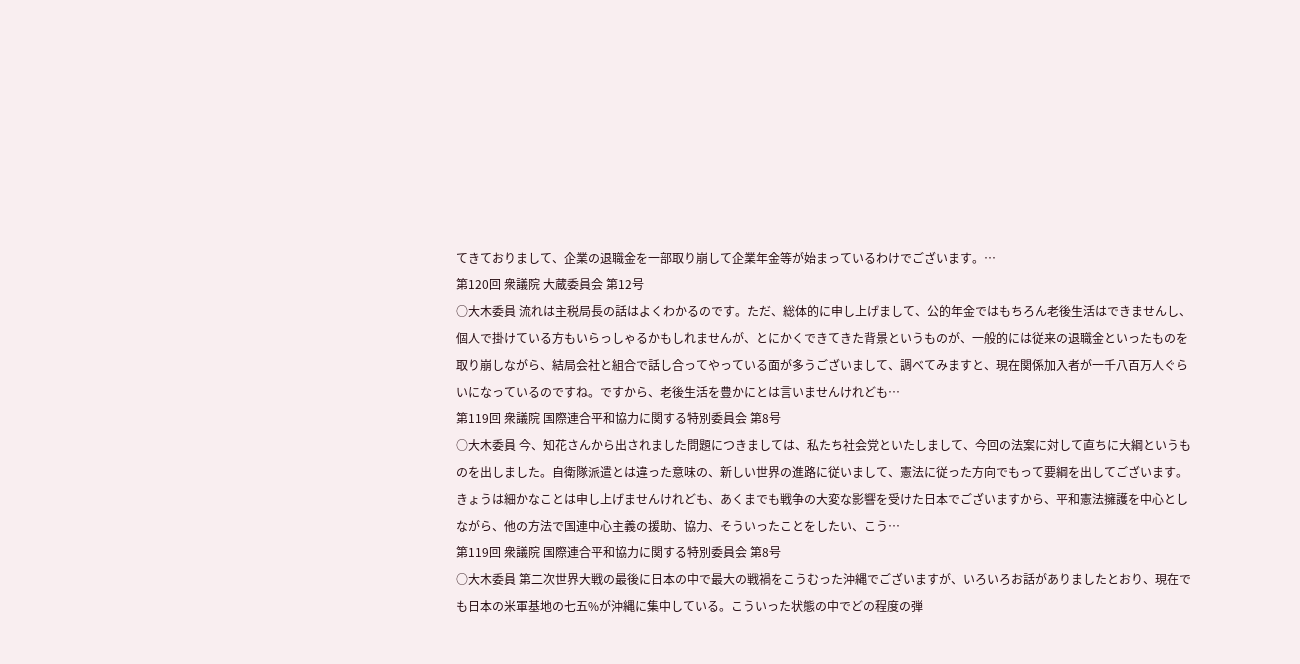てきておりまして、企業の退職金を一部取り崩して企業年金等が始まっているわけでございます。…
第120回 衆議院 大蔵委員会 第12号
○大木委員 流れは主税局長の話はよくわかるのです。ただ、総体的に申し上げまして、公的年金ではもちろん老後生活はできませんし、個人で掛けている方もいらっしゃるかもしれませんが、とにかくできてきた背景というものが、一般的には従来の退職金といったものを取り崩しながら、結局会社と組合で話し合ってやっている面が多うございまして、調べてみますと、現在関係加入者が一千八百万人ぐらいになっているのですね。ですから、老後生活を豊かにとは言いませんけれども…
第119回 衆議院 国際連合平和協力に関する特別委員会 第8号
○大木委員 今、知花さんから出されました問題につきましては、私たち社会党といたしまして、今回の法案に対して直ちに大綱というものを出しました。自衛隊派遣とは違った意味の、新しい世界の進路に従いまして、憲法に従った方向でもって要綱を出してございます。きょうは細かなことは申し上げませんけれども、あくまでも戦争の大変な影響を受けた日本でございますから、平和憲法擁護を中心としながら、他の方法で国連中心主義の援助、協力、そういったことをしたい、こう…
第119回 衆議院 国際連合平和協力に関する特別委員会 第8号
○大木委員 第二次世界大戦の最後に日本の中で最大の戦禍をこうむった沖縄でございますが、いろいろお話がありましたとおり、現在でも日本の米軍基地の七五%が沖縄に集中している。こういった状態の中でどの程度の弾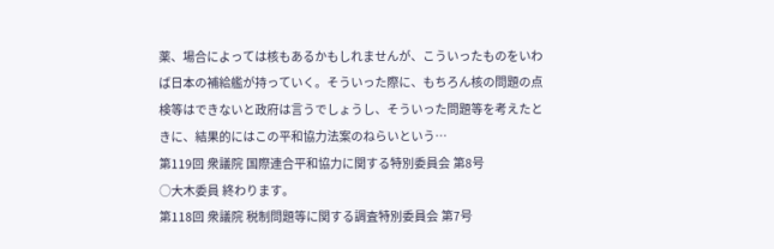薬、場合によっては核もあるかもしれませんが、こういったものをいわば日本の補給艦が持っていく。そういった際に、もちろん核の問題の点検等はできないと政府は言うでしょうし、そういった問題等を考えたときに、結果的にはこの平和協力法案のねらいという…
第119回 衆議院 国際連合平和協力に関する特別委員会 第8号
○大木委員 終わります。
第118回 衆議院 税制問題等に関する調査特別委員会 第7号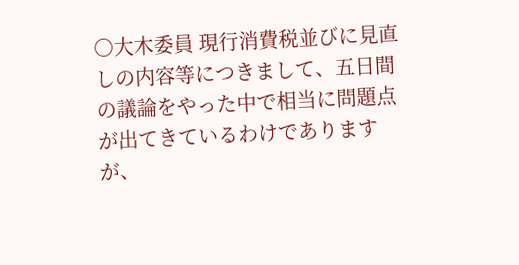○大木委員 現行消費税並びに見直しの内容等につきまして、五日間の議論をやった中で相当に問題点が出てきているわけでありますが、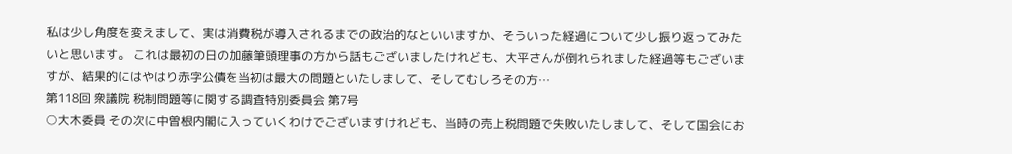私は少し角度を変えまして、実は消費税が導入されるまでの政治的なといいますか、そういった経過について少し振り返ってみたいと思います。 これは最初の日の加藤筆頭理事の方から話もございましたけれども、大平さんが倒れられました経過等もございますが、結果的にはやはり赤字公債を当初は最大の問題といたしまして、そしてむしろその方…
第118回 衆議院 税制問題等に関する調査特別委員会 第7号
○大木委員 その次に中曽根内閣に入っていくわけでございますけれども、当時の売上税問題で失敗いたしまして、そして国会にお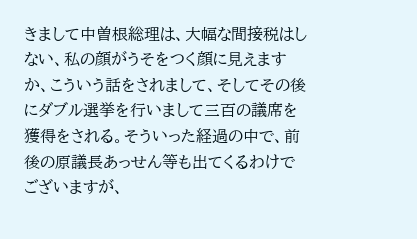きまして中曽根総理は、大幅な間接税はしない、私の顔がうそをつく顔に見えますか、こういう話をされまして、そしてその後にダブル選挙を行いまして三百の議席を獲得をされる。そういった経過の中で、前後の原議長あっせん等も出てくるわけでございますが、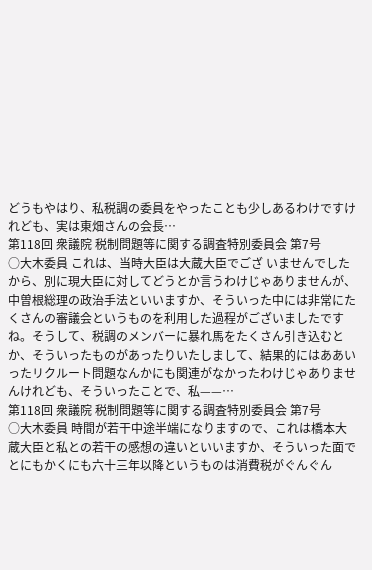どうもやはり、私税調の委員をやったことも少しあるわけですけれども、実は東畑さんの会長…
第118回 衆議院 税制問題等に関する調査特別委員会 第7号
○大木委員 これは、当時大臣は大蔵大臣でござ いませんでしたから、別に現大臣に対してどうとか言うわけじゃありませんが、中曽根総理の政治手法といいますか、そういった中には非常にたくさんの審議会というものを利用した過程がございましたですね。そうして、税調のメンバーに暴れ馬をたくさん引き込むとか、そういったものがあったりいたしまして、結果的にはああいったリクルート問題なんかにも関連がなかったわけじゃありませんけれども、そういったことで、私——…
第118回 衆議院 税制問題等に関する調査特別委員会 第7号
○大木委員 時間が若干中途半端になりますので、これは橋本大蔵大臣と私との若干の感想の違いといいますか、そういった面でとにもかくにも六十三年以降というものは消費税がぐんぐん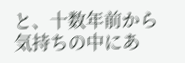と、十数年前から気持ちの中にあ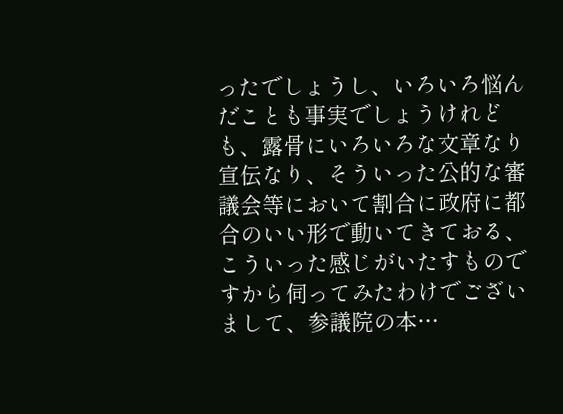ったでしょうし、いろいろ悩んだことも事実でしょうけれども、露骨にいろいろな文章なり宣伝なり、そういった公的な審議会等において割合に政府に都合のいい形で動いてきておる、こういった感じがいたすものですから伺ってみたわけでございまして、参議院の本…